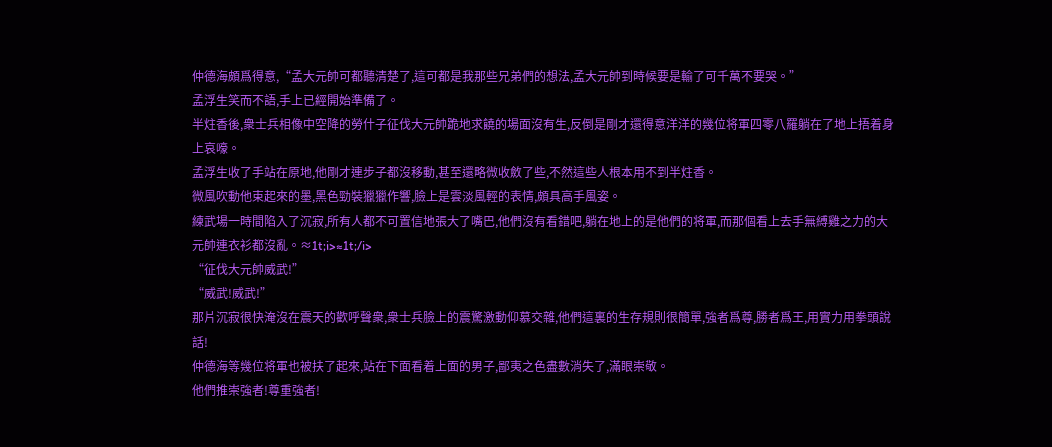仲德海頗爲得意,“孟大元帥可都聽清楚了,這可都是我那些兄弟們的想法,孟大元帥到時候要是輸了可千萬不要哭。”
孟浮生笑而不語,手上已經開始準備了。
半炷香後,衆士兵相像中空降的勞什子征伐大元帥跪地求饒的場面沒有生,反倒是剛才還得意洋洋的幾位将軍四零八羅躺在了地上捂着身上哀嚎。
孟浮生收了手站在原地,他剛才連步子都沒移動,甚至還略微收斂了些,不然這些人根本用不到半炷香。
微風吹動他束起來的墨,黑色勁裝獵獵作響,臉上是雲淡風輕的表情,頗具高手風姿。
練武場一時間陷入了沉寂,所有人都不可置信地張大了嘴巴,他們沒有看錯吧,躺在地上的是他們的将軍,而那個看上去手無縛雞之力的大元帥連衣衫都沒亂。≈1t;i>≈1t;/i>
“征伐大元帥威武!”
“威武!威武!”
那片沉寂很快淹沒在震天的歡呼聲衆,衆士兵臉上的震驚激動仰慕交雜,他們這裏的生存規則很簡單,強者爲尊,勝者爲王,用實力用拳頭說話!
仲德海等幾位将軍也被扶了起來,站在下面看着上面的男子,鄙夷之色盡數消失了,滿眼崇敬。
他們推崇強者!尊重強者!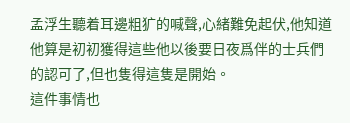孟浮生聽着耳邊粗犷的喊聲,心緒難免起伏,他知道他算是初初獲得這些他以後要日夜爲伴的士兵們的認可了,但也隻得這隻是開始。
這件事情也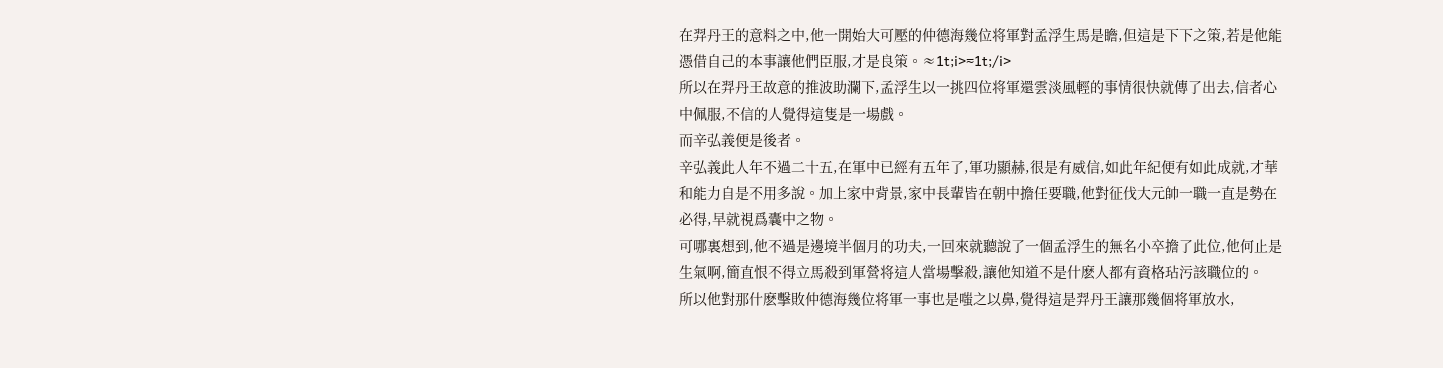在羿丹王的意料之中,他一開始大可壓的仲德海幾位将軍對孟浮生馬是瞻,但這是下下之策,若是他能憑借自己的本事讓他們臣服,才是良策。≈1t;i>≈1t;/i>
所以在羿丹王故意的推波助瀾下,孟浮生以一挑四位将軍還雲淡風輕的事情很快就傳了出去,信者心中佩服,不信的人覺得這隻是一場戲。
而辛弘義便是後者。
辛弘義此人年不過二十五,在軍中已經有五年了,軍功顯赫,很是有威信,如此年紀便有如此成就,才華和能力自是不用多說。加上家中背景,家中長輩皆在朝中擔任要職,他對征伐大元帥一職一直是勢在必得,早就視爲囊中之物。
可哪裏想到,他不過是邊境半個月的功夫,一回來就聽說了一個孟浮生的無名小卒擔了此位,他何止是生氣啊,簡直恨不得立馬殺到軍營将這人當場擊殺,讓他知道不是什麽人都有資格玷污該職位的。
所以他對那什麽擊敗仲德海幾位将軍一事也是嗤之以鼻,覺得這是羿丹王讓那幾個将軍放水,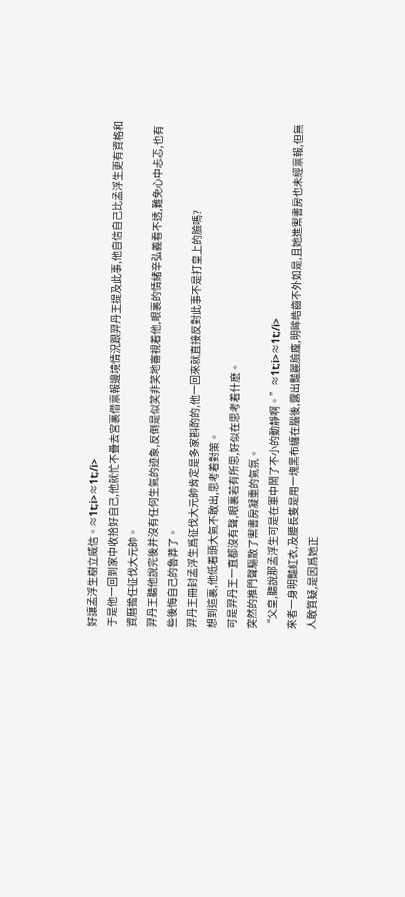好讓孟浮生樹立威信。≈1t;i>≈1t;/i>
于是他一回到家中收拾好自己,他就忙不疊去宮裏借禀報邊境情況跟羿丹王提及此事,他自信自己比孟浮生更有資格和資曆擔任征伐大元帥。
羿丹王聽他說完後并沒有任何生氣的迹象,反倒是似笑非笑地審視着他,眼裏的情緒辛弘義看不透,難免心中忐忑,也有些後悔自己的魯莽了。
羿丹王冊封孟浮生爲征伐大元帥肯定是多家斟酌的,他一回來就直接反對此事不是打皇上的臉嗎?
想到這裏,他低着頭大氣不敢出,思考着對策。
可是羿丹王一直都沒有聲,眼裏若有所思,好似在思考着什麽。
突然的推門聲驅散了禦書房凝重的氣氛。
“父皇,聽說那孟浮生可是在軍中鬧了不小的動靜啊。”≈1t;i>≈1t;/i>
來者一身明豔紅衣,及腰長隻是用一塊黑布纏在腦後,露出豔麗臉龐,明眸皓齒不外如是,且她進禦書房也未經禀報,但無人敢質疑,是因爲她正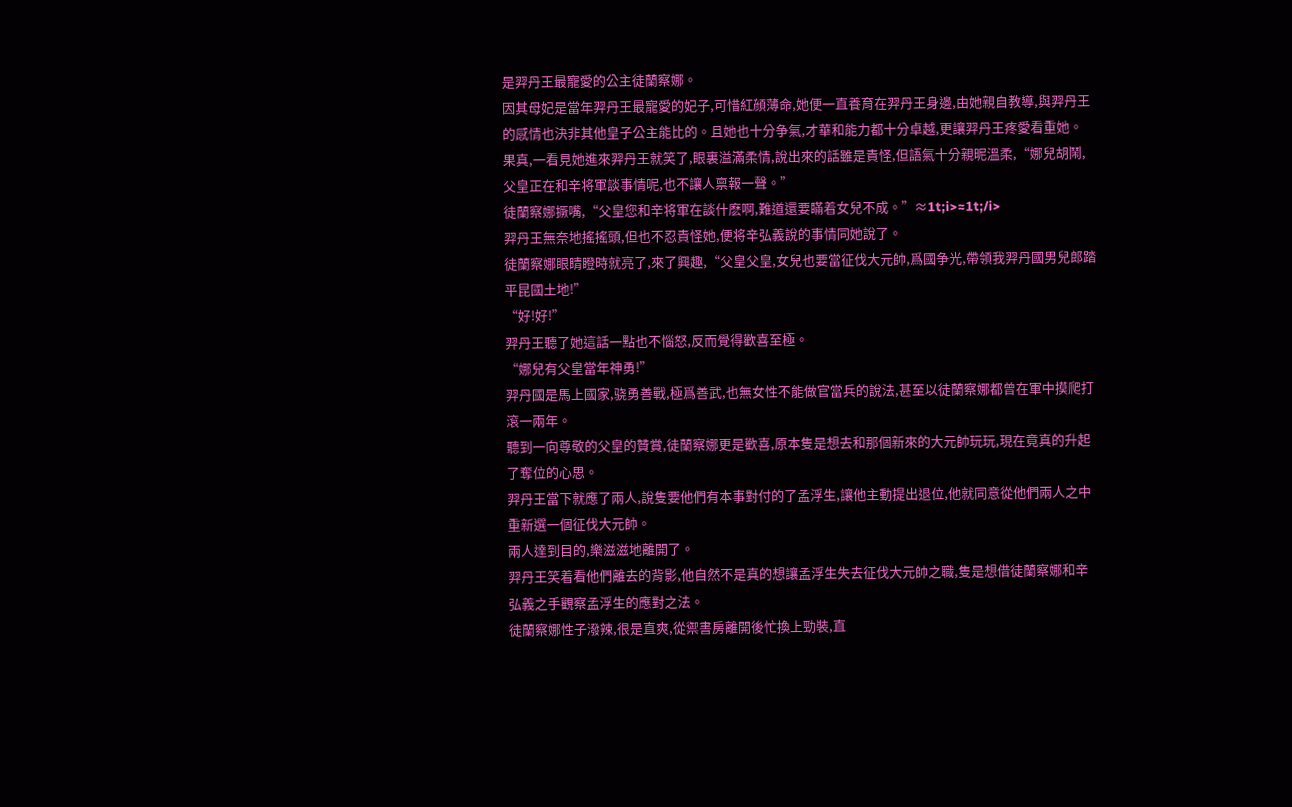是羿丹王最寵愛的公主徒蘭察娜。
因其母妃是當年羿丹王最寵愛的妃子,可惜紅顔薄命,她便一直養育在羿丹王身邊,由她親自教導,與羿丹王的感情也決非其他皇子公主能比的。且她也十分争氣,才華和能力都十分卓越,更讓羿丹王疼愛看重她。
果真,一看見她進來羿丹王就笑了,眼裏溢滿柔情,說出來的話雖是責怪,但語氣十分親昵溫柔,“娜兒胡鬧,父皇正在和辛将軍談事情呢,也不讓人禀報一聲。”
徒蘭察娜撅嘴,“父皇您和辛将軍在談什麽啊,難道還要瞞着女兒不成。”≈1t;i>≈1t;/i>
羿丹王無奈地搖搖頭,但也不忍責怪她,便将辛弘義說的事情同她說了。
徒蘭察娜眼睛瞪時就亮了,來了興趣,“父皇父皇,女兒也要當征伐大元帥,爲國争光,帶領我羿丹國男兒郎踏平昆國土地!”
“好!好!”
羿丹王聽了她這話一點也不惱怒,反而覺得歡喜至極。
“娜兒有父皇當年神勇!”
羿丹國是馬上國家,骁勇善戰,極爲善武,也無女性不能做官當兵的說法,甚至以徒蘭察娜都曾在軍中摸爬打滾一兩年。
聽到一向尊敬的父皇的贊賞,徒蘭察娜更是歡喜,原本隻是想去和那個新來的大元帥玩玩,現在竟真的升起了奪位的心思。
羿丹王當下就應了兩人,說隻要他們有本事對付的了孟浮生,讓他主動提出退位,他就同意從他們兩人之中重新選一個征伐大元帥。
兩人達到目的,樂滋滋地離開了。
羿丹王笑着看他們離去的背影,他自然不是真的想讓孟浮生失去征伐大元帥之職,隻是想借徒蘭察娜和辛弘義之手觀察孟浮生的應對之法。
徒蘭察娜性子潑辣,很是直爽,從禦書房離開後忙換上勁裝,直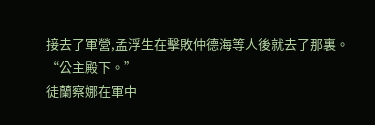接去了軍營,孟浮生在擊敗仲德海等人後就去了那裏。
“公主殿下。”
徒蘭察娜在軍中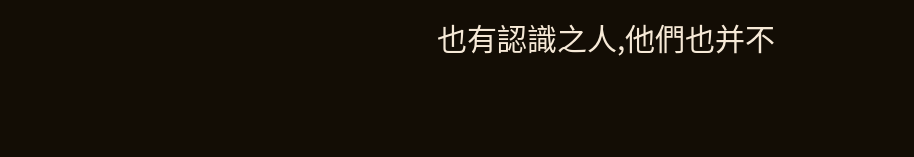也有認識之人,他們也并不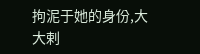拘泥于她的身份,大大剌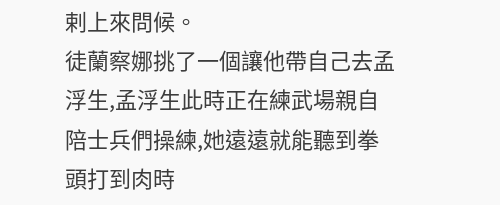剌上來問候。
徒蘭察娜挑了一個讓他帶自己去孟浮生,孟浮生此時正在練武場親自陪士兵們操練,她遠遠就能聽到拳頭打到肉時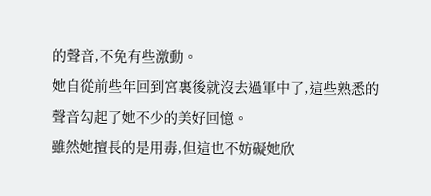的聲音,不免有些激動。
她自從前些年回到宮裏後就沒去過軍中了,這些熟悉的聲音勾起了她不少的美好回憶。
雖然她擅長的是用毒,但這也不妨礙她欣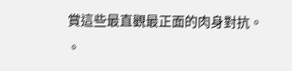賞這些最直觀最正面的肉身對抗。
。